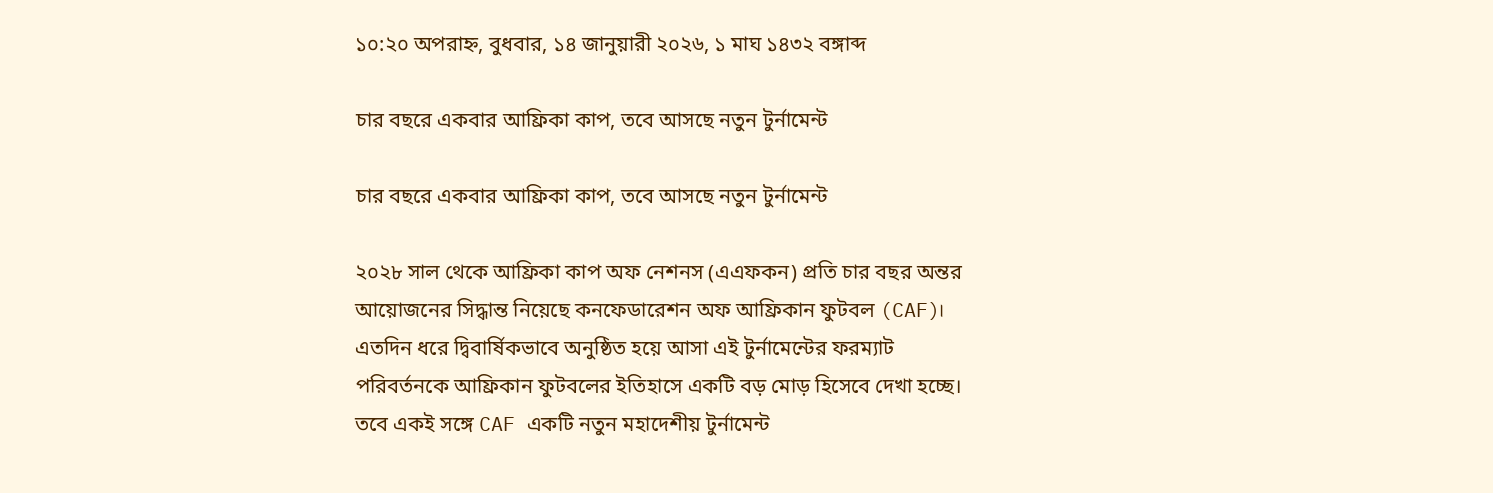১০:২০ অপরাহ্ন, বুধবার, ১৪ জানুয়ারী ২০২৬, ১ মাঘ ১৪৩২ বঙ্গাব্দ

চার বছরে একবার আফ্রিকা কাপ, তবে আসছে নতুন টুর্নামেন্ট

চার বছরে একবার আফ্রিকা কাপ, তবে আসছে নতুন টুর্নামেন্ট

২০২৮ সাল থেকে আফ্রিকা কাপ অফ নেশনস (এএফকন) প্রতি চার বছর অন্তর আয়োজনের সিদ্ধান্ত নিয়েছে কনফেডারেশন অফ আফ্রিকান ফুটবল (CAF)। এতদিন ধরে দ্বিবার্ষিকভাবে অনুষ্ঠিত হয়ে আসা এই টুর্নামেন্টের ফরম্যাট পরিবর্তনকে আফ্রিকান ফুটবলের ইতিহাসে একটি বড় মোড় হিসেবে দেখা হচ্ছে। তবে একই সঙ্গে CAF একটি নতুন মহাদেশীয় টুর্নামেন্ট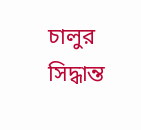চালুর সিদ্ধান্ত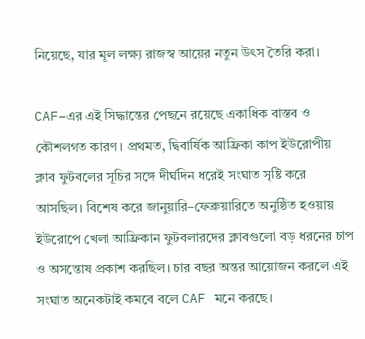নিয়েছে, যার মূল লক্ষ্য রাজস্ব আয়ের নতুন উৎস তৈরি করা।

CAF–এর এই সিদ্ধান্তের পেছনে রয়েছে একাধিক বাস্তব ও কৌশলগত কারণ। প্রথমত, দ্বিবার্ষিক আফ্রিকা কাপ ইউরোপীয় ক্লাব ফুটবলের সূচির সঙ্গে দীর্ঘদিন ধরেই সংঘাত সৃষ্টি করে আসছিল। বিশেষ করে জানুয়ারি–ফেব্রুয়ারিতে অনুষ্ঠিত হওয়ায় ইউরোপে খেলা আফ্রিকান ফুটবলারদের ক্লাবগুলো বড় ধরনের চাপ ও অসন্তোষ প্রকাশ করছিল। চার বছর অন্তর আয়োজন করলে এই সংঘাত অনেকটাই কমবে বলে CAF মনে করছে।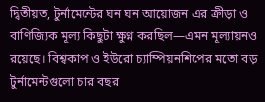দ্বিতীয়ত, টুর্নামেন্টের ঘন ঘন আয়োজন এর ক্রীড়া ও বাণিজ্যিক মূল্য কিছুটা ক্ষুণ্ন করছিল—এমন মূল্যায়নও রয়েছে। বিশ্বকাপ ও ইউরো চ্যাম্পিয়নশিপের মতো বড় টুর্নামেন্টগুলো চার বছর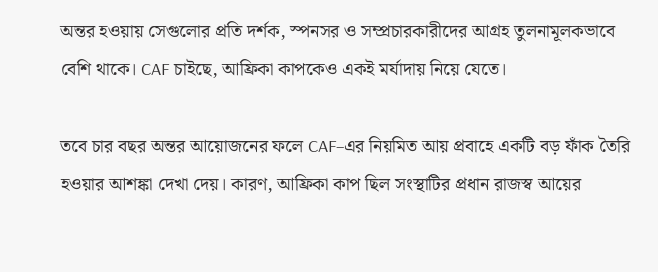অন্তর হওয়ায় সেগুলোর প্রতি দর্শক, স্পনসর ও সম্প্রচারকারীদের আগ্রহ তুলনামূলকভাবে বেশি থাকে। CAF চাইছে, আফ্রিকা কাপকেও একই মর্যাদায় নিয়ে যেতে।

তবে চার বছর অন্তর আয়োজনের ফলে CAF–এর নিয়মিত আয় প্রবাহে একটি বড় ফাঁক তৈরি হওয়ার আশঙ্কা দেখা দেয়। কারণ, আফ্রিকা কাপ ছিল সংস্থাটির প্রধান রাজস্ব আয়ের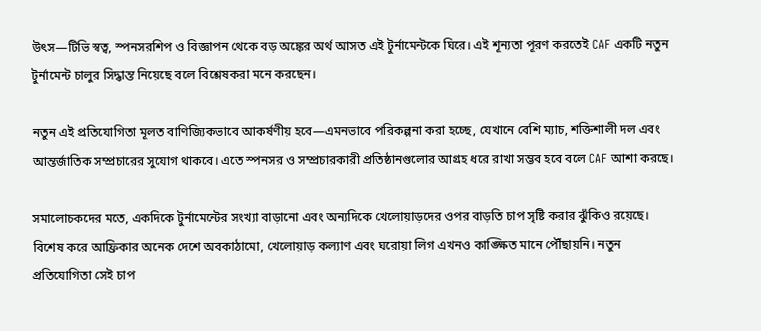উৎস—টিভি স্বত্ব, স্পনসরশিপ ও বিজ্ঞাপন থেকে বড় অঙ্কের অর্থ আসত এই টুর্নামেন্টকে ঘিরে। এই শূন্যতা পূরণ করতেই CAF একটি নতুন টুর্নামেন্ট চালুর সিদ্ধান্ত নিয়েছে বলে বিশ্লেষকরা মনে করছেন।

নতুন এই প্রতিযোগিতা মূলত বাণিজ্যিকভাবে আকর্ষণীয় হবে—এমনভাবে পরিকল্পনা করা হচ্ছে, যেখানে বেশি ম্যাচ, শক্তিশালী দল এবং আন্তর্জাতিক সম্প্রচারের সুযোগ থাকবে। এতে স্পনসর ও সম্প্রচারকারী প্রতিষ্ঠানগুলোর আগ্রহ ধরে রাখা সম্ভব হবে বলে CAF আশা করছে।

সমালোচকদের মতে, একদিকে টুর্নামেন্টের সংখ্যা বাড়ানো এবং অন্যদিকে খেলোয়াড়দের ওপর বাড়তি চাপ সৃষ্টি করার ঝুঁকিও রয়েছে। বিশেষ করে আফ্রিকার অনেক দেশে অবকাঠামো, খেলোয়াড় কল্যাণ এবং ঘরোয়া লিগ এখনও কাঙ্ক্ষিত মানে পৌঁছায়নি। নতুন প্রতিযোগিতা সেই চাপ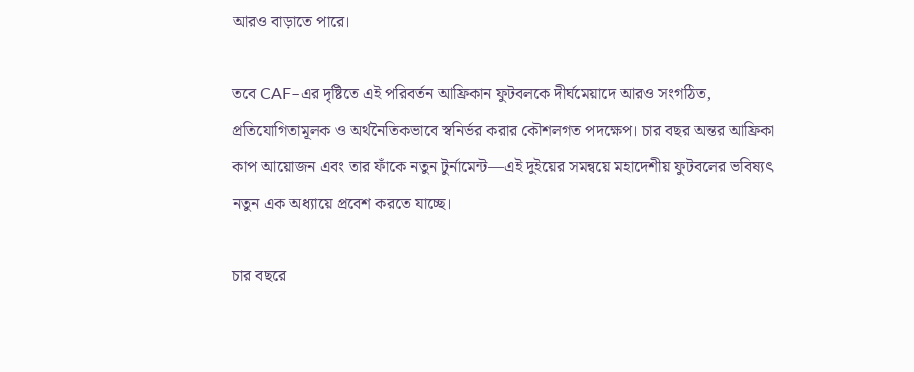আরও বাড়াতে পারে।

তবে CAF–এর দৃষ্টিতে এই পরিবর্তন আফ্রিকান ফুটবলকে দীর্ঘমেয়াদে আরও সংগঠিত, প্রতিযোগিতামূলক ও অর্থনৈতিকভাবে স্বনির্ভর করার কৌশলগত পদক্ষেপ। চার বছর অন্তর আফ্রিকা কাপ আয়োজন এবং তার ফাঁকে নতুন টুর্নামেন্ট—এই দুইয়ের সমন্বয়ে মহাদেশীয় ফুটবলের ভবিষ্যৎ নতুন এক অধ্যায়ে প্রবেশ করতে যাচ্ছে।

চার বছরে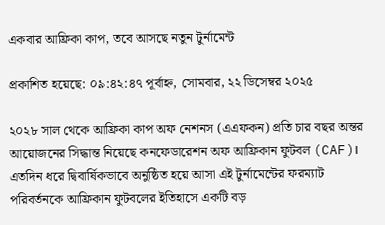একবার আফ্রিকা কাপ, তবে আসছে নতুন টুর্নামেন্ট

প্রকাশিত হয়েছে: ০৯:৪২:৪৭ পূর্বাহ্ন, সোমবার, ২২ ডিসেম্বর ২০২৫

২০২৮ সাল থেকে আফ্রিকা কাপ অফ নেশনস (এএফকন) প্রতি চার বছর অন্তর আয়োজনের সিদ্ধান্ত নিয়েছে কনফেডারেশন অফ আফ্রিকান ফুটবল (CAF)। এতদিন ধরে দ্বিবার্ষিকভাবে অনুষ্ঠিত হয়ে আসা এই টুর্নামেন্টের ফরম্যাট পরিবর্তনকে আফ্রিকান ফুটবলের ইতিহাসে একটি বড়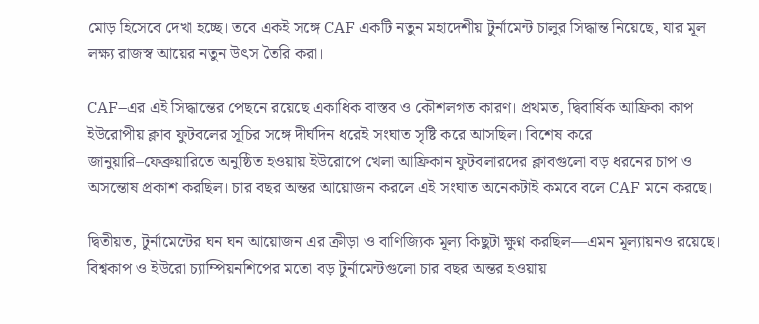মোড় হিসেবে দেখা হচ্ছে। তবে একই সঙ্গে CAF একটি নতুন মহাদেশীয় টুর্নামেন্ট চালুর সিদ্ধান্ত নিয়েছে, যার মূল লক্ষ্য রাজস্ব আয়ের নতুন উৎস তৈরি করা।

CAF–এর এই সিদ্ধান্তের পেছনে রয়েছে একাধিক বাস্তব ও কৌশলগত কারণ। প্রথমত, দ্বিবার্ষিক আফ্রিকা কাপ ইউরোপীয় ক্লাব ফুটবলের সূচির সঙ্গে দীর্ঘদিন ধরেই সংঘাত সৃষ্টি করে আসছিল। বিশেষ করে জানুয়ারি–ফেব্রুয়ারিতে অনুষ্ঠিত হওয়ায় ইউরোপে খেলা আফ্রিকান ফুটবলারদের ক্লাবগুলো বড় ধরনের চাপ ও অসন্তোষ প্রকাশ করছিল। চার বছর অন্তর আয়োজন করলে এই সংঘাত অনেকটাই কমবে বলে CAF মনে করছে।

দ্বিতীয়ত, টুর্নামেন্টের ঘন ঘন আয়োজন এর ক্রীড়া ও বাণিজ্যিক মূল্য কিছুটা ক্ষুণ্ন করছিল—এমন মূল্যায়নও রয়েছে। বিশ্বকাপ ও ইউরো চ্যাম্পিয়নশিপের মতো বড় টুর্নামেন্টগুলো চার বছর অন্তর হওয়ায়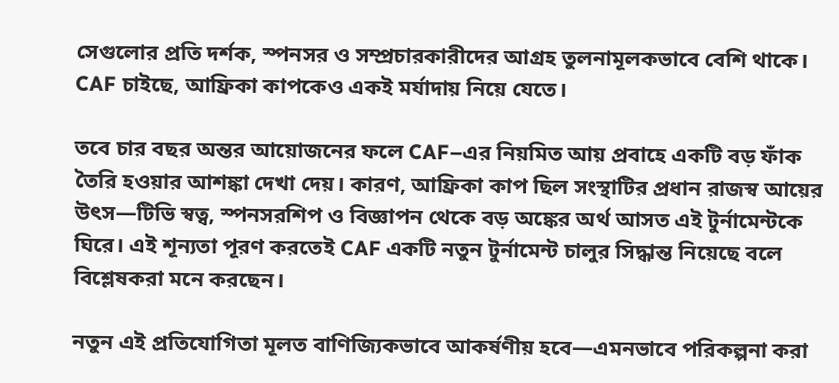সেগুলোর প্রতি দর্শক, স্পনসর ও সম্প্রচারকারীদের আগ্রহ তুলনামূলকভাবে বেশি থাকে। CAF চাইছে, আফ্রিকা কাপকেও একই মর্যাদায় নিয়ে যেতে।

তবে চার বছর অন্তর আয়োজনের ফলে CAF–এর নিয়মিত আয় প্রবাহে একটি বড় ফাঁক তৈরি হওয়ার আশঙ্কা দেখা দেয়। কারণ, আফ্রিকা কাপ ছিল সংস্থাটির প্রধান রাজস্ব আয়ের উৎস—টিভি স্বত্ব, স্পনসরশিপ ও বিজ্ঞাপন থেকে বড় অঙ্কের অর্থ আসত এই টুর্নামেন্টকে ঘিরে। এই শূন্যতা পূরণ করতেই CAF একটি নতুন টুর্নামেন্ট চালুর সিদ্ধান্ত নিয়েছে বলে বিশ্লেষকরা মনে করছেন।

নতুন এই প্রতিযোগিতা মূলত বাণিজ্যিকভাবে আকর্ষণীয় হবে—এমনভাবে পরিকল্পনা করা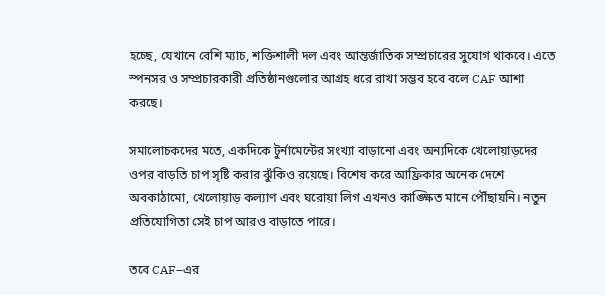হচ্ছে, যেখানে বেশি ম্যাচ, শক্তিশালী দল এবং আন্তর্জাতিক সম্প্রচারের সুযোগ থাকবে। এতে স্পনসর ও সম্প্রচারকারী প্রতিষ্ঠানগুলোর আগ্রহ ধরে রাখা সম্ভব হবে বলে CAF আশা করছে।

সমালোচকদের মতে, একদিকে টুর্নামেন্টের সংখ্যা বাড়ানো এবং অন্যদিকে খেলোয়াড়দের ওপর বাড়তি চাপ সৃষ্টি করার ঝুঁকিও রয়েছে। বিশেষ করে আফ্রিকার অনেক দেশে অবকাঠামো, খেলোয়াড় কল্যাণ এবং ঘরোয়া লিগ এখনও কাঙ্ক্ষিত মানে পৌঁছায়নি। নতুন প্রতিযোগিতা সেই চাপ আরও বাড়াতে পারে।

তবে CAF–এর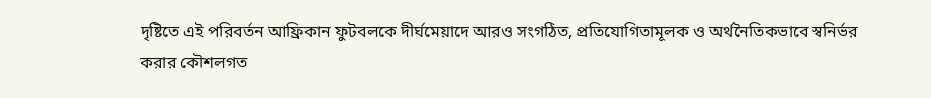দৃষ্টিতে এই পরিবর্তন আফ্রিকান ফুটবলকে দীর্ঘমেয়াদে আরও সংগঠিত, প্রতিযোগিতামূলক ও অর্থনৈতিকভাবে স্বনির্ভর করার কৌশলগত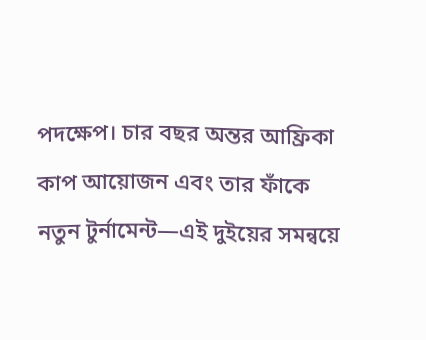পদক্ষেপ। চার বছর অন্তর আফ্রিকা কাপ আয়োজন এবং তার ফাঁকে নতুন টুর্নামেন্ট—এই দুইয়ের সমন্বয়ে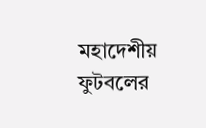মহাদেশীয় ফুটবলের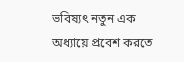ভবিষ্যৎ নতুন এক অধ্যায়ে প্রবেশ করতে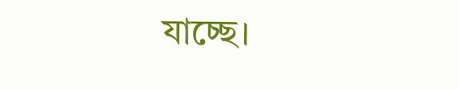যাচ্ছে।